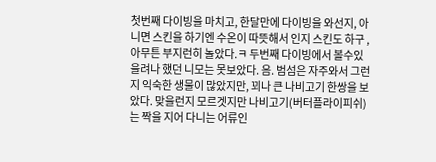첫번째 다이빙을 마치고, 한달만에 다이빙을 와선지, 아니면 스킨을 하기엔 수온이 따뜻해서 인지 스킨도 하구 , 아무튼 부지런히 놀았다.ㅋ 두번째 다이빙에서 볼수있을려나 했던 니모는 못보았다. 음. 범섬은 자주와서 그런지 익숙한 생물이 많았지만, 꾀나 큰 나비고기 한쌍을 보았다. 맞을런지 모르겟지만 나비고기(버터플라이피쉬)는 짝을 지어 다니는 어류인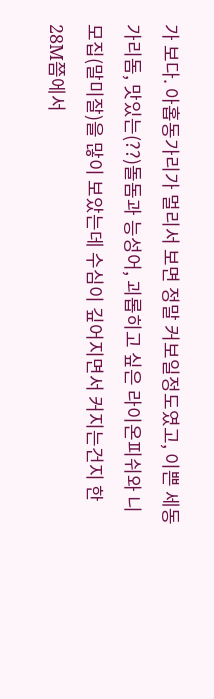가 보다. 아홉동가리가 멀리서 보면 정말 커보일정도였고, 이쁜 세동가리돔, 맛있는(??)돌돔과 능성어, 괴롭히고 싶은 라이온피쉬와 니모집(말미잘)을 많이 보았는데 수심이 깊어지면서 커지는건지 한 28M쯤에서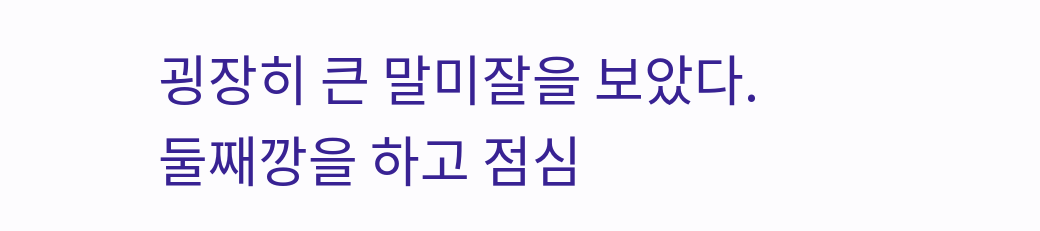굉장히 큰 말미잘을 보았다. 둘째깡을 하고 점심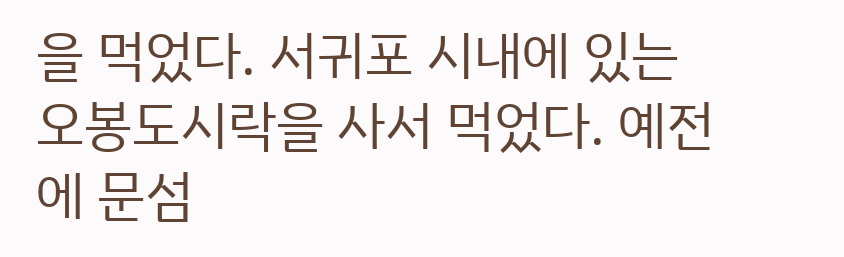을 먹었다. 서귀포 시내에 있는 오봉도시락을 사서 먹었다. 예전에 문섬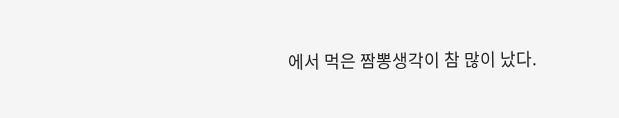에서 먹은 짬뽕생각이 참 많이 났다.